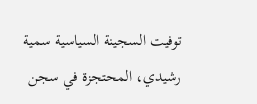توفيت السجينة السياسية سمية رشيدي، المحتجزة في سجن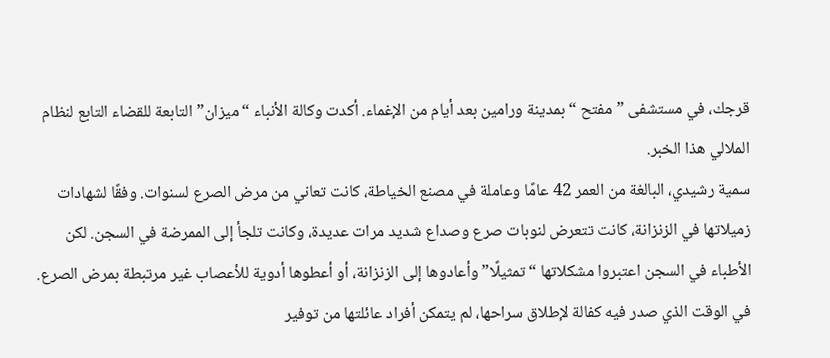قرجك، في مستشفى ”مفتح “ بمدينة ورامين بعد أيام من الإغماء. أكدت وكالة الأنباء “ميزان” التابعة للقضاء التابع لنظام الملالي هذا الخبر.
سمية رشيدي، البالغة من العمر 42 عامًا وعاملة في مصنع الخياطة، كانت تعاني من مرض الصرع لسنوات. وفقًا لشهادات زميلاتها في الزنزانة، كانت تتعرض لنوبات صرع وصداع شديد مرات عديدة، وكانت تلجأ إلى الممرضة في السجن. لكن الأطباء في السجن اعتبروا مشكلاتها “تمثيلًا” وأعادوها إلى الزنزانة، أو أعطوها أدوية للأعصاب غير مرتبطة بمرض الصرع.
في الوقت الذي صدر فيه كفالة لإطلاق سراحها، لم يتمكن أفراد عائلتها من توفير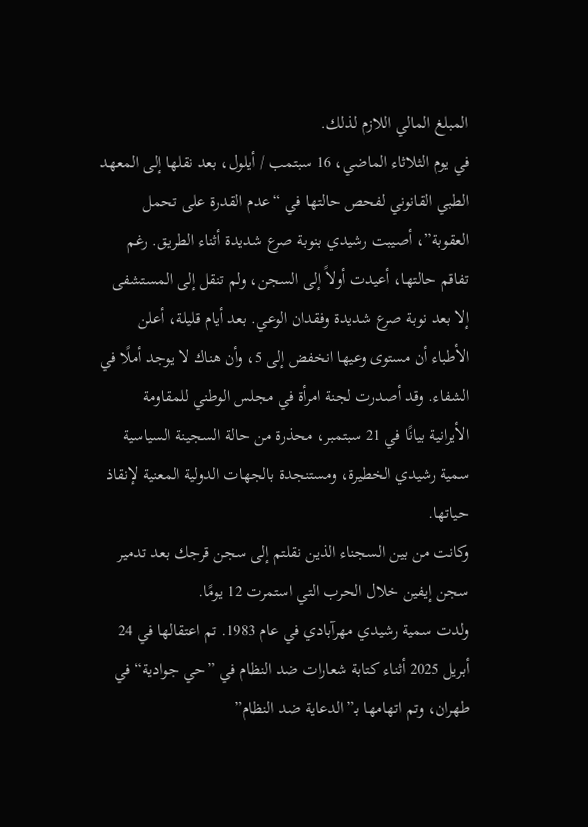المبلغ المالي اللازم لذلك.
في يوم الثلاثاء الماضي، 16 سبتمب / أيلول، بعد نقلها إلى المعهد الطبي القانوني لفحص حالتها في “عدم القدرة على تحمل العقوبة”، أصيبت رشيدي بنوبة صرع شديدة أثناء الطريق. رغم تفاقم حالتها، أعيدت أولاً إلى السجن، ولم تنقل إلى المستشفى إلا بعد نوبة صرع شديدة وفقدان الوعي. بعد أيام قليلة، أعلن الأطباء أن مستوى وعيها انخفض إلى 5، وأن هناك لا يوجد أملًا في الشفاء. وقد أصدرت لجنة امرأة في مجلس الوطني للمقاومة الأيرانية بيانًا في 21 سبتمبر، محذرة من حالة السجينة السياسية سمية رشيدي الخطيرة، ومستنجدة بالجهات الدولية المعنية لإنقاذ حياتها.
وكانت من بين السجناء الذين نقلتم إلى سجن قرجك بعد تدمير سجن إيفين خلال الحرب التي استمرت 12 يومًا.
ولدت سمية رشيدي مهرآبادي في عام 1983. تم اعتقالها في 24 أبريل 2025 أثناء كتابة شعارات ضد النظام في ”حي جوادية“ في طهران، وتم اتهامها بـ”الدعاية ضد النظام”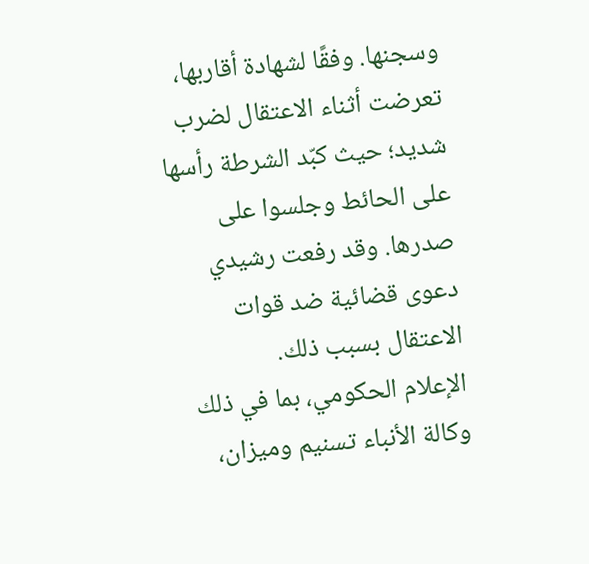وسجنها. وفقًا لشهادة أقاربها، تعرضت أثناء الاعتقال لضرب شديد؛ حيث كبّد الشرطة رأسها على الحائط وجلسوا على صدرها. وقد رفعت رشيدي دعوى قضائية ضد قوات الاعتقال بسبب ذلك.
الإعلام الحكومي، بما في ذلك وكالة الأنباء تسنيم وميزان،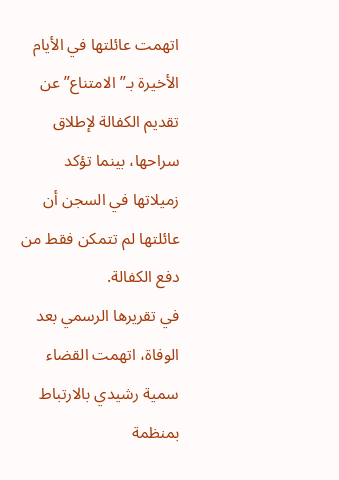اتهمت عائلتها في الأيام الأخيرة بـ”الامتناع” عن تقديم الكفالة لإطلاق سراحها، بينما تؤكد زميلاتها في السجن أن عائلتها لم تتمكن فقط من دفع الكفالة.
في تقريرها الرسمي بعد الوفاة، اتهمت القضاء سمية رشيدي بالارتباط بمنظمة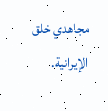مجاهدي خلق الإيرانية.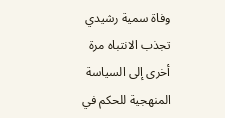وفاة سمية رشيدي تجذب الانتباه مرة أخرى إلى السياسة المنهجية للحكم في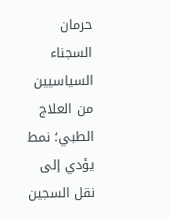حرمان السجناء السياسيين من العلاج الطبي؛ نمط يؤدي إلى نقل السجين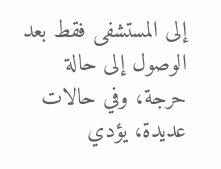إلى المستشفى فقط بعد الوصول إلى حالة حرجة، وفي حالات عديدة، يؤدي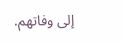إلى وفاتهم.